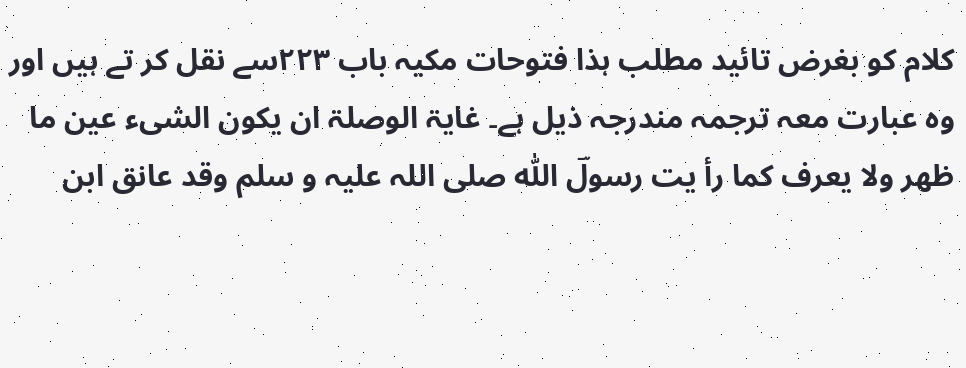کلام کو بغرض تائید مطلب ہذا فتوحات مکیہ باب ۲۲۳سے نقل کر تے ہیں اور وہ عبارت معہ ترجمہ مندرجہ ذیل ہے۔ غایۃ الوصلۃ ان یکون الشیء عین ما ظھر ولا یعرف کما رأ یت رسولؔ اللّٰہ صلی اللہ علیہ و سلم وقد عانق ابن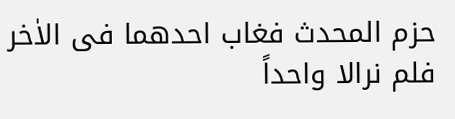حزم المحدث فغاب احدھما فی الاٰخر فلم نرالا واحداً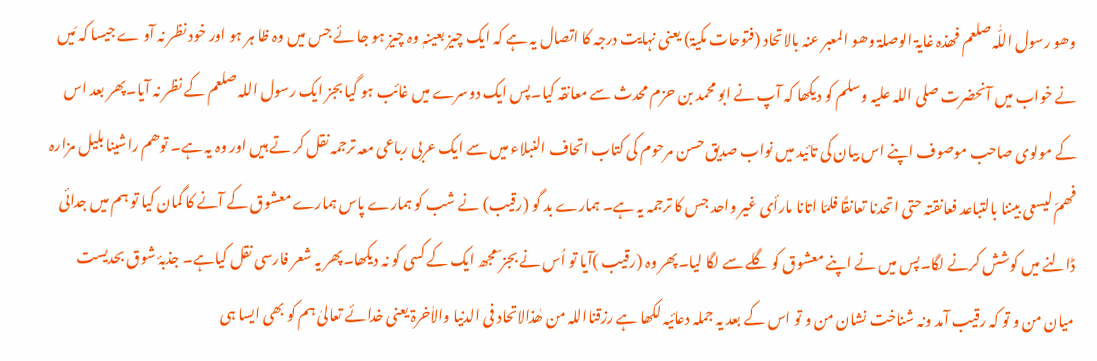وھو رسول اللّٰہ صلعم فھذہ غایۃ الوصلۃ وھو المعبر عنہ بالاتحاد (فتوحات مکیۃ) یعنی نہایت درجہ کا اتصال یہ ہے کہ ایک چیز بعینہٖ وہ چیز ہو جا ئے جس میں وہ ظا ہر ہو اور خود نظر نہ آو ے جیسا کہ مَیں نے خواب میں آنحضرت صلی اللہ علیہ وسلم کو دیکھا کہ آپ نے ابو محمد بن حزم محدث سے معانقہ کیا۔پس ایک دوسرے میں غائب ہو گیا بجز ایک رسول اللہ صلعم کے نظر نہ آیا۔پھر بعد اس کے مولوی صاحب موصوف اپنے اس بیان کی تائید میں نواب صدیق حسن مرحوم کی کتاب اتحاف النبلاء میں سے ایک عربی رباعی معہ ترجمہ نقل کر تے ہیں اور وہ یہ ہے۔ توھم راشینا بلیل مزارہ فھمّ لیسعی بیننا بالتباعد فعانقتہ حتی اتحدنا تعانقًا فلمّا اتانا مارأی غیر واحد جس کا ترجمہ یہ ہے۔ ہمارے بد گو (رقیب) نے شب کو ہمارے پاس ہمارے معشوق کے آنے کا گمان کیا تو ہم میں جدائی ڈالنے میں کوشش کرنے لگا۔پس میں نے اپنے معشوق کو گلے سے لگا لیا۔پھر وہ (رقیب )آیا تو اُس نے بجز ؔ مجھ ایک کے کسی کو نہ دیکھا۔پھر یہ شعر فارسی نقل کیاہے۔ جذبۂ شوق بحدیست میان من و تو کہ رقیب آمد ونہ شناخت نشان من و تو اس کے بعد یہ جملہ دعائیہ لکھا ہے رزقنااللہ من ھٰذالاتحاد فی الدنیا والاٰخرۃ یعنی خدائے تعالیٰ ہم کو بھی ایسا ہی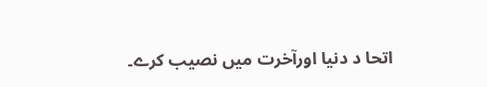اتحا د دنیا اورآخرت میں نصیب کرے۔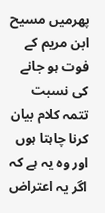پھرمیں مسیح ابن مریم کے فوت ہو جانے کی نسبت تتمہ کلام بیان کرنا چاہتا ہوں اور وہ یہ ہے کہ اگر یہ اعتراض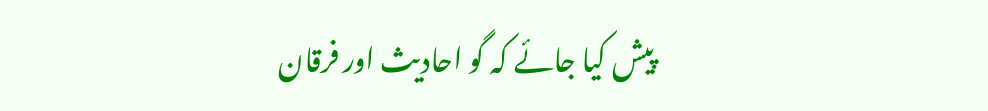پیش کیا جائے کہ گو احادیث اور فرقان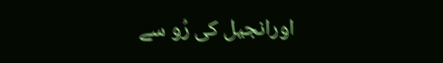اورانجیل کی رُو سے